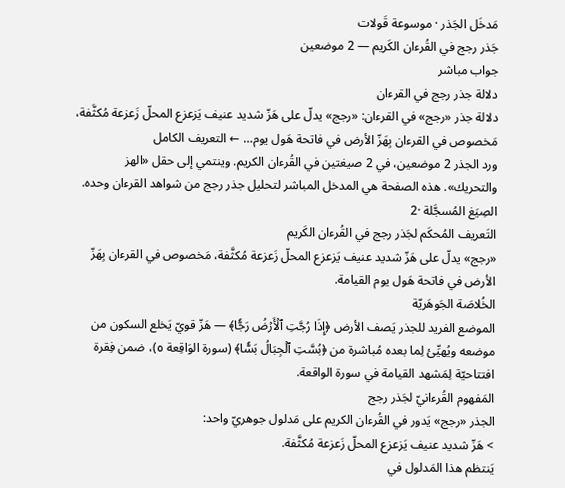مَدخَل الجَذر · موسوعة قَولات
جَذر رجج في القُرءان الكَريم — 2 موضعين
جواب مباشر
دلالة جذر رجج في القرءان
دلالة جذر «رجج» في القرءان: «رجج» يدلّ على هَزّ شديد عنيف يَزعزع المحلّ زَعزعة مُكثَّفة، مَخصوص في القرءان بِهَزّ الأرض في فاتحة هَول يوم… ← التعريف الكامل
ورد الجذر 2 موضعين، في 2 صيغتين في القُرءان الكريم. وينتمي إلى حقل «الهز والتحريك». هذه الصفحة هي المدخل المباشر لتحليل جذر رجج من شواهد القرءان وحده.
الصِيَغ المُسجَّلة ·2
التَعريف المُحكَم لجَذر رجج في القُرءان الكَريم
«رجج» يدلّ على هَزّ شديد عنيف يَزعزع المحلّ زَعزعة مُكثَّفة، مَخصوص في القرءان بِهَزّ الأرض في فاتحة هَول يوم القيامة.
الخُلاصَة الجَوهَريّة
الموضع الفريد للجذر يَصف الأرض ﴿إِذَا رُجَّتِ ٱلۡأَرۡضُ رَجّٗا﴾ — هَزّ قويّ يَخلع السكون من موضعه ويُهيِّئ لِما بعده مُباشرة من ﴿بُسَّتِ ٱلۡجِبَالُ بَسّٗا﴾ (سورة الوَاقِعة ٥)، ضمن فِقرة افتتاحيّة لِمَشهد القيامة في سورة الواقعة.
المَفهوم القُرءانيّ لجَذر رجج
الجذر «رجج» يَدور في القُرءان الكريم على مَدلول جوهريّ واحد:
> هَزّ شديد عنيف يَزعزع المحلّ زَعزعة مُكثَّفة.
يَنتظم هذا المَدلول في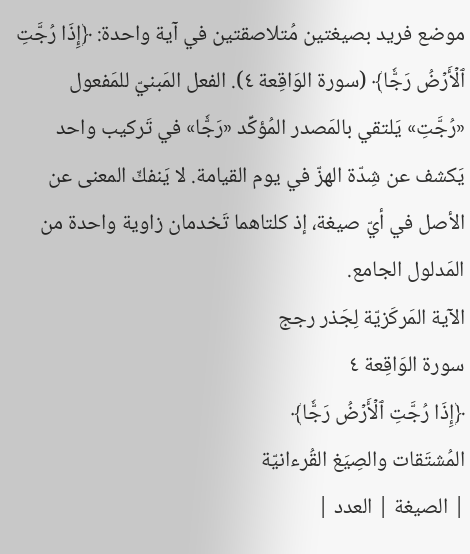موضع فريد بصيغتين مُتلاصقتين في آية واحدة: ﴿إِذَا رُجَّتِ ٱلۡأَرۡضُ رَجّٗا﴾ (سورة الوَاقِعة ٤). الفعل المَبنيّ للمَفعول «رُجَّتِ» يَلتقي بالمَصدر المُؤكِّد «رَجّٗا» في تَركيب واحد يَكشف عن شِدّة الهزّ في يوم القيامة. لا يَنفكّ المعنى عن الأصل في أيّ صيغة، إذ كلتاهما تَخدمان زاوية واحدة من المَدلول الجامع.
الآية المَركَزيّة لِجَذر رجج
سورة الوَاقِعة ٤
﴿إِذَا رُجَّتِ ٱلۡأَرۡضُ رَجّٗا﴾
المُشتَقات والصِيَغ القُرءانيّة
| الصيغة | العدد |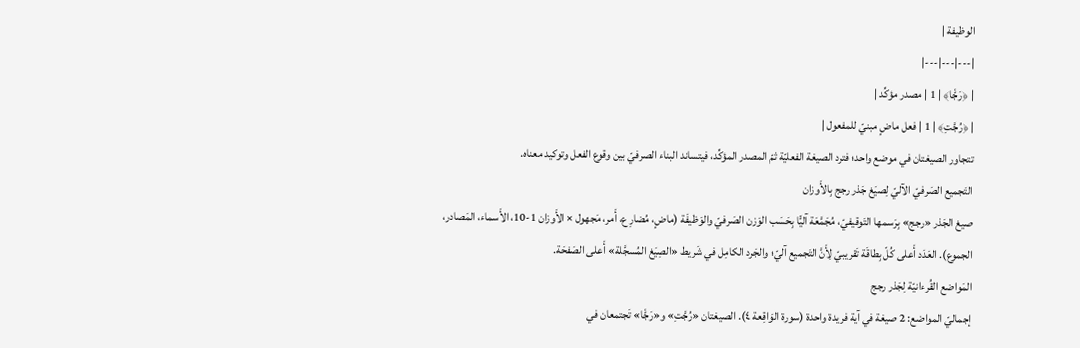الوظيفة |
|---|---|---|
| ﴿رَجّٗا﴾ | 1 | مصدر مؤكِّد |
| ﴿رُجَّتِ﴾ | 1 | فعل ماضٍ مبنيّ للمفعول |
تتجاور الصيغتان في موضع واحد؛ فترد الصيغة الفعليّة ثمّ المصدر المؤكِّد، فيتساند البناء الصرفيّ بين وقوع الفعل وتوكيد معناه.
التَجميع الصَرفيّ الآليّ لِصيَغ جَذر رجج بِالأَوزان
صيغ الجَذر «رجج» بِرَسمها التَوقيفيّ، مُجَمَّعَة آليًّا بِحَسَب الوَزن الصَرفيّ والوَظيفَة (ماضٍ، مُضارِع، أَمر، مَجهول × الأَوزان 1-10، الأَسماء، المَصادر، الجموع). العَدَد أَعلى كُلّ بِطاقَة تَقريبيّ لِأَنَّ التَجميع آليّ؛ والجَرد الكامِل في شَريط «الصِيَغ المُسجَّلة» أَعلى الصَفحَة.
المَواضع القُرءانيّة لِجَذر رجج
إجماليّ المواضع: 2 صيغة في آية فريدة واحدة (سورة الوَاقِعة ٤). الصيغتان «رُجَّتِ» و«رَجّٗا» تَجتمعان في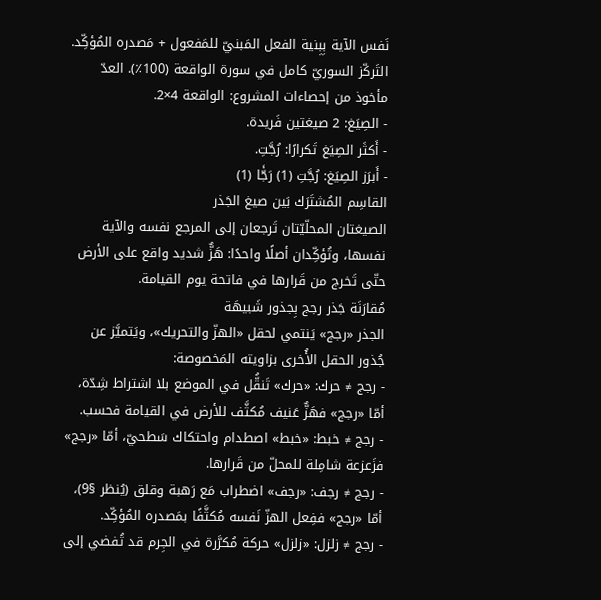نَفس الآية بِبِنية الفعل المَبنيّ للمَفعول + مَصدره المُؤكِّد. التَركّز السوريّ كامل في سورة الواقعة (100٪). العدّ مأخوذ من إحصاءات المشروع: الواقعة 4×2.
- الصِيَغ: 2 صيغتين فَريدة.
- أَكثَر الصِيَغ تَكرارًا: رُجَّتِ.
- أَبرَز الصِيَغ: رُجَّتِ (1) رَجّٗا (1)
القاسِم المُشتَرَك بَين صيغ الجَذر
الصيغتان المحلّيّتان تَرجعان إلى المرجع نفسه والآية نفسها، وتُؤكِّدان أصلًا واحدًا: هَزٌّ شديد واقع على الأرض حتّى تَخرج من قَرارها في فاتحة يوم القيامة.
مُقارَنَة جَذر رجج بِجذور شَبيهَة
الجذر «رجج» يَنتمي لحقل «الهزّ والتحريك»، ويَتميَّز عن جُذور الحقل الأُخرى بزاويته المَخصوصة:
- رجج ≠ حرك: «حرك» تَنقُّل في الموضع بلا اشتراط شِدّة، أمّا «رجج» فهَزٌّ عَنيف مُكثَّف للأرض في القيامة فحسب.
- رجج ≠ خبط: «خبط» اصطدام واحتكاك سَطحيّ، أمّا «رجج» فزَعزعة شامِلة للمحلّ من قَرارها.
- رجج ≠ رجف: «رجف» اضطراب مَع رَهبة وقلق (يُنظر §9)، أمّا «رجج» ففِعل الهزّ نَفسه مُكثَّفًا بمَصدره المُؤكِّد.
- رجج ≠ زلزل: «زلزل» حركة مُكرَّرة في الجِرم قد تُفضي إلى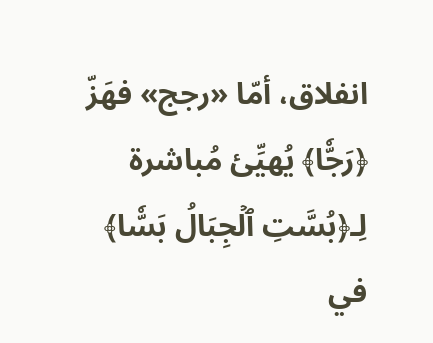انفلاق، أمّا «رجج» فهَزّ ﴿رَجّٗا﴾ يُهيِّئ مُباشرة لِـ﴿بُسَّتِ ٱلۡجِبَالُ بَسّٗا﴾ في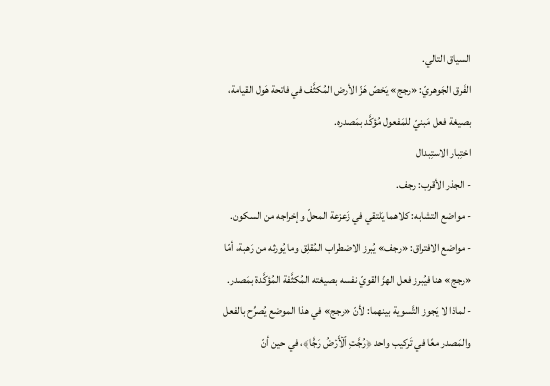السياق التالي.
الفَرق الجَوهريّ: «رجج» يَخصّ هَزّ الأرض المُكثَّف في فاتحة هَول القيامة، بصيغة فعل مَبنيّ للمَفعول مُؤكَّد بمَصدره.
اختِبار الاستِبدال
- الجذر الأقرب: رجف.
- مواضع التشابه: كلاهما يَلتقي في زَعزعة المحلّ وإخراجه من السكون.
- مواضع الافتراق: «رجف» يُبرز الاضطراب المُقلِق وما يُورثه من رَهبة، أمّا «رجج» هنا فيُبرز فعل الهزّ القويّ نفسه بصيغته المُكثَّفة المُؤكَّدة بمَصدر.
- لماذا لا يَجوز التَّسوية بينهما: لأنّ «رجج» في هذا الموضع يُصرِّح بالفعل والمَصدر معًا في تَركيب واحد ﴿رُجَّتِ ٱلۡأَرۡضُ رَجّٗا﴾، في حين أنّ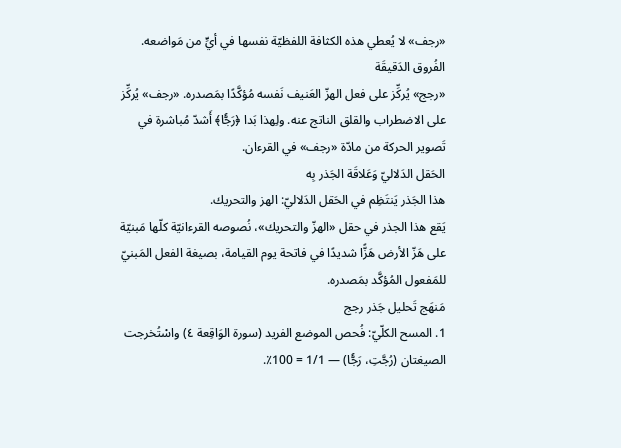«رجف» لا يُعطي هذه الكثافة اللفظيّة نفسها في أيٍّ من مَواضعه.
الفُروق الدَقيقَة
«رجج» يُركِّز على فعل الهزّ العَنيف نَفسه مُؤكَّدًا بمَصدره. «رجف» يُركِّز على الاضطراب والقلق الناتج عنه. ولِهذا بَدا ﴿رَجّٗا﴾ أَشدّ مُباشرة في تَصوير الحركة من مادّة «رجف» في القرءان.
الحَقل الدَلاليّ وَعَلاقَة الجَذر بِه
هذا الجَذر يَنتَظِم في الحَقل الدَلاليّ: الهز والتحريك.
يَقع هذا الجذر في حقل «الهزّ والتحريك»، نُصوصه القرءانيّة كلّها مَبنيّة على هَزّ الأرض هَزًّا شديدًا في فاتحة يوم القيامة، بصيغة الفعل المَبنيّ للمَفعول المُؤكَّد بمَصدره.
مَنهَج تَحليل جَذر رجج
1. المسح الكلّيّ: فُحص الموضع الفريد (سورة الوَاقِعة ٤) واسْتُخرجت الصيغتان (رُجَّتِ، رَجّٗا) — 1/1 = 100٪.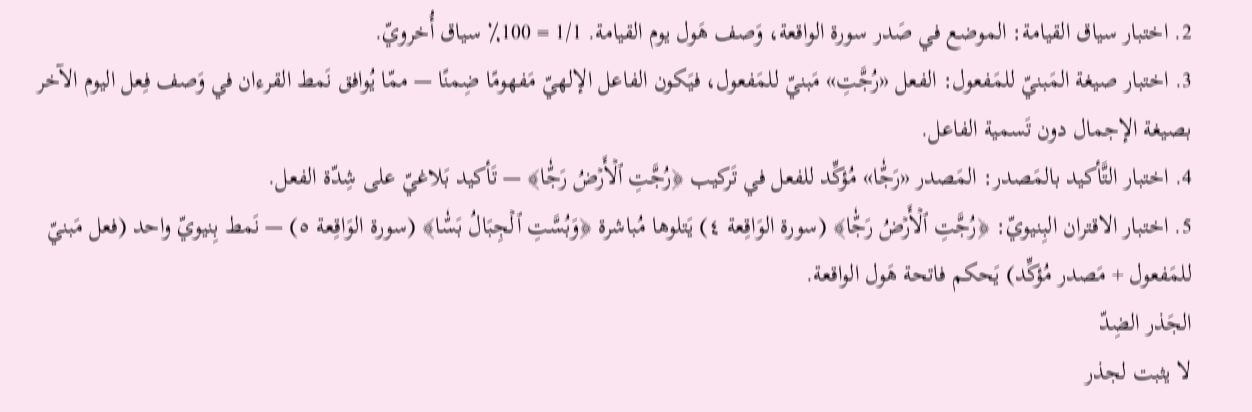2. اختبار سياق القيامة: الموضع في صَدر سورة الواقعة، وَصف هَول يوم القيامة. 1/1 = 100٪ سياق أُخرويّ.
3. اختبار صيغة المَبنيّ للمَفعول: الفعل «رُجَّتِ» مَبنيّ للمَفعول، فيَكون الفاعل الإلهيّ مَفهومًا ضِمنًا — ممّا يُوافق نَمط القرءان في وَصف فِعل اليوم الآخر بصيغة الإجمال دون تَسمية الفاعل.
4. اختبار التَّأكيد بالمَصدر: المَصدر «رَجّٗا» مُؤكِّد للفعل في تَركيب ﴿رُجَّتِ ٱلۡأَرۡضُ رَجّٗا﴾ — تَأكيد بَلاغيّ على شِدّة الفعل.
5. اختبار الاقتران البِنيويّ: ﴿رُجَّتِ ٱلۡأَرۡضُ رَجّٗا﴾ (سورة الوَاقِعة ٤) يَتلوها مُباشرة ﴿وَبُسَّتِ ٱلۡجِبَالُ بَسّٗا﴾ (سورة الوَاقِعة ٥) — نَمط بِنيويّ واحد (فعل مَبنيّ للمَفعول + مَصدر مُؤكِّد) يَحكم فاتحة هَول الواقعة.
الجَذر الضِدّ
لا يثبت لجذر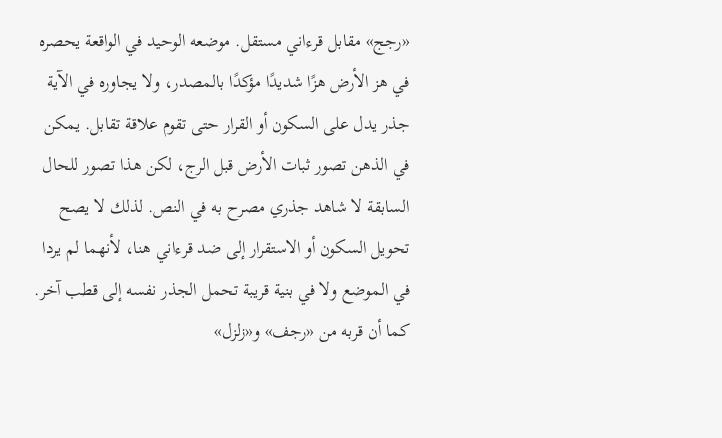«رجج» مقابل قرءاني مستقل. موضعه الوحيد في الواقعة يحصره في هز الأرض هزًا شديدًا مؤكدًا بالمصدر، ولا يجاوره في الآية جذر يدل على السكون أو القرار حتى تقوم علاقة تقابل. يمكن في الذهن تصور ثبات الأرض قبل الرج، لكن هذا تصور للحال السابقة لا شاهد جذري مصرح به في النص. لذلك لا يصح تحويل السكون أو الاستقرار إلى ضد قرءاني هنا، لأنهما لم يردا في الموضع ولا في بنية قريبة تحمل الجذر نفسه إلى قطب آخر. كما أن قربه من «رجف» و«زلزل»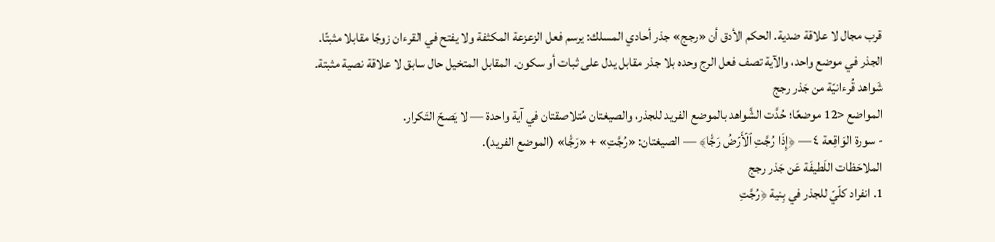قرب مجال لا علاقة ضدية. الحكم الأدق أن «رجج» جذر أحادي المسلك: يرسم فعل الزعزعة المكثفة ولا يفتح في القرءان زوجًا مقابلا مثبتًا.
الجذر في موضع واحد، والآية تصف فعل الرج وحده بلا جذر مقابل يدل على ثبات أو سكون. المقابل المتخيل حال سابق لا علاقة نصية مثبتة.
شَواهد قُرءانيّة من جَذر رجج
المواضع <12 موضعًا؛ حُدَّت الشَّواهد بالموضع الفريد للجذر، والصيغتان مُتلاصقتان في آية واحدة — لا يَصحّ التَكرار.
- سورة الوَاقِعة ٤ — ﴿إِذَا رُجَّتِ ٱلۡأَرۡضُ رَجّٗا﴾ — الصيغتان: «رُجَّتِ» + «رَجّٗا» (الموضع الفريد).
الملاحَظات اللَطيفَة عَن جَذر رجج
1. انفراد كلّيّ للجذر في بِنية ﴿رُجَّتِ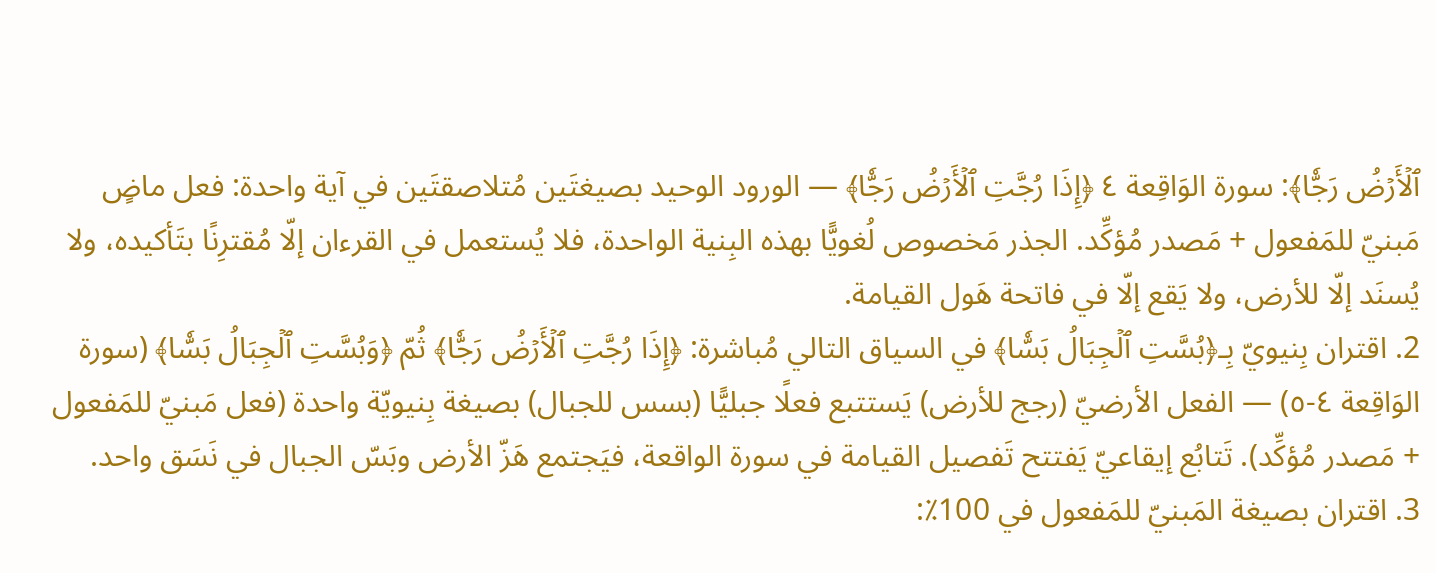ٱلۡأَرۡضُ رَجّٗا﴾: سورة الوَاقِعة ٤ ﴿إِذَا رُجَّتِ ٱلۡأَرۡضُ رَجّٗا﴾ — الورود الوحيد بصيغتَين مُتلاصقتَين في آية واحدة: فعل ماضٍ مَبنيّ للمَفعول + مَصدر مُؤكِّد. الجذر مَخصوص لُغويًّا بهذه البِنية الواحدة، فلا يُستعمل في القرءان إلّا مُقترِنًا بتَأكيده، ولا يُسنَد إلّا للأرض، ولا يَقع إلّا في فاتحة هَول القيامة.
2. اقتران بِنيويّ بِـ﴿بُسَّتِ ٱلۡجِبَالُ بَسّٗا﴾ في السياق التالي مُباشرة: ﴿إِذَا رُجَّتِ ٱلۡأَرۡضُ رَجّٗا﴾ ثُمّ ﴿وَبُسَّتِ ٱلۡجِبَالُ بَسّٗا﴾ (سورة الوَاقِعة ٤-٥) — الفعل الأرضيّ (رجج للأرض) يَستتبع فعلًا جبليًّا (بسس للجبال) بصيغة بِنيويّة واحدة (فعل مَبنيّ للمَفعول + مَصدر مُؤكِّد). تَتابُع إيقاعيّ يَفتتح تَفصيل القيامة في سورة الواقعة، فيَجتمع هَزّ الأرض وبَسّ الجبال في نَسَق واحد.
3. اقتران بصيغة المَبنيّ للمَفعول في 100٪: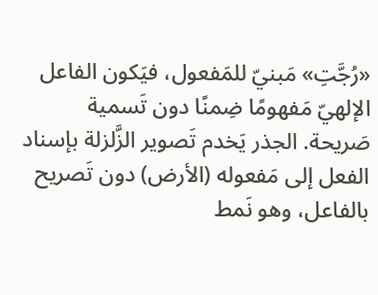«رُجَّتِ» مَبنيّ للمَفعول، فيَكون الفاعل الإلهيّ مَفهومًا ضِمنًا دون تَسمية صَريحة. الجذر يَخدم تَصوير الزَّلزلة بإسناد الفعل إلى مَفعوله (الأرض) دون تَصريح بالفاعل، وهو نَمط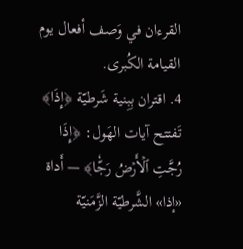القرءان في وَصف أفعال يوم القيامة الكُبرى.
4. اقتران بِبِنية شَرطيّة ﴿إِذَا﴾ تَفتتح آيات الهَول: ﴿إِذَا رُجَّتِ ٱلۡأَرۡضُ رَجّٗا﴾ — أَداة «إذا» الشَّرطيّة الزَّمَنيّة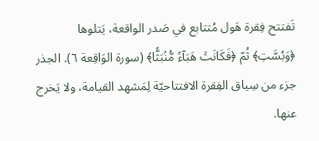تَفتتح فِقرة هَول مُتتابع في صَدر الواقعة، يَتلوها ﴿وَبُسَّتِ﴾ ثُمّ ﴿فَكَانَتۡ هَبَآءٗ مُّنۢبَثّٗا﴾ (سورة الوَاقِعة ٦). الجذر جزء من سِياق الفِقرة الافتتاحيّة لِمَشهد القيامة، ولا يَخرج عنها.